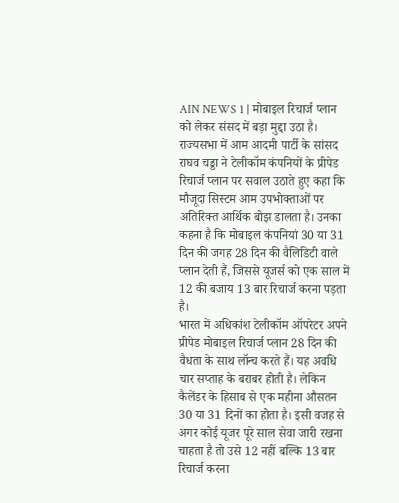AIN NEWS 1 | मोबाइल रिचार्ज प्लान को लेकर संसद में बड़ा मुद्दा उठा है। राज्यसभा में आम आदमी पार्टी के सांसद राघव चड्डा ने टेलीकॉम कंपनियों के प्रीपेड रिचार्ज प्लान पर सवाल उठाते हुए कहा कि मौजूदा सिस्टम आम उपभोक्ताओं पर अतिरिक्त आर्थिक बोझ डालता है। उनका कहना है कि मोबाइल कंपनियां 30 या 31 दिन की जगह 28 दिन की वैलिडिटी वाले प्लान देती हैं, जिससे यूजर्स को एक साल में 12 की बजाय 13 बार रिचार्ज करना पड़ता है।
भारत में अधिकांश टेलीकॉम ऑपरेटर अपने प्रीपेड मोबाइल रिचार्ज प्लान 28 दिन की वैधता के साथ लॉन्च करते हैं। यह अवधि चार सप्ताह के बराबर होती है। लेकिन कैलेंडर के हिसाब से एक महीना औसतन 30 या 31 दिनों का होता है। इसी वजह से अगर कोई यूजर पूरे साल सेवा जारी रखना चाहता है तो उसे 12 नहीं बल्कि 13 बार रिचार्ज करना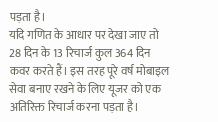पड़ता है।
यदि गणित के आधार पर देखा जाए तो 28 दिन के 13 रिचार्ज कुल 364 दिन कवर करते हैं। इस तरह पूरे वर्ष मोबाइल सेवा बनाए रखने के लिए यूजर को एक अतिरिक्त रिचार्ज करना पड़ता है।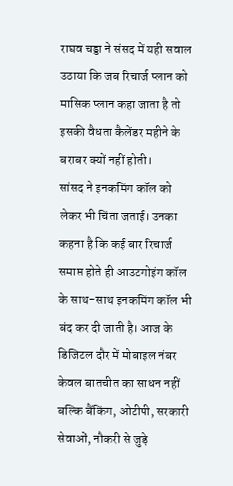राघव चड्डा ने संसद में यही सवाल उठाया कि जब रिचार्ज प्लान को मासिक प्लान कहा जाता है तो इसकी वैधता कैलेंडर महीने के बराबर क्यों नहीं होती।
सांसद ने इनकमिंग कॉल को लेकर भी चिंता जताई। उनका कहना है कि कई बार रिचार्ज समाप्त होते ही आउटगोइंग कॉल के साथ-साथ इनकमिंग कॉल भी बंद कर दी जाती है। आज के डिजिटल दौर में मोबाइल नंबर केवल बातचीत का साधन नहीं बल्कि बैंकिंग, ओटीपी, सरकारी सेवाओं, नौकरी से जुड़े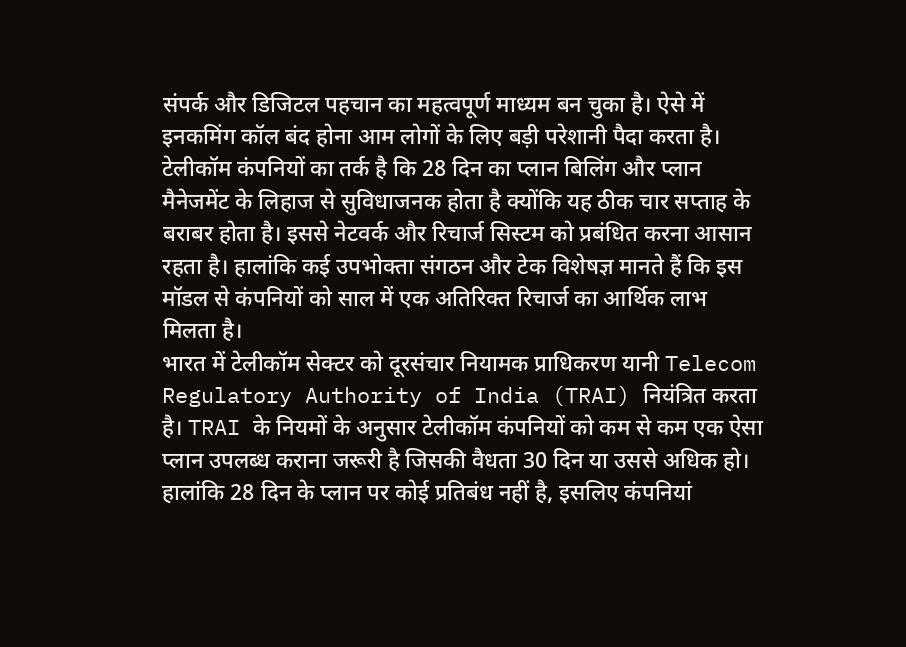संपर्क और डिजिटल पहचान का महत्वपूर्ण माध्यम बन चुका है। ऐसे में इनकमिंग कॉल बंद होना आम लोगों के लिए बड़ी परेशानी पैदा करता है।
टेलीकॉम कंपनियों का तर्क है कि 28 दिन का प्लान बिलिंग और प्लान मैनेजमेंट के लिहाज से सुविधाजनक होता है क्योंकि यह ठीक चार सप्ताह के बराबर होता है। इससे नेटवर्क और रिचार्ज सिस्टम को प्रबंधित करना आसान रहता है। हालांकि कई उपभोक्ता संगठन और टेक विशेषज्ञ मानते हैं कि इस मॉडल से कंपनियों को साल में एक अतिरिक्त रिचार्ज का आर्थिक लाभ मिलता है।
भारत में टेलीकॉम सेक्टर को दूरसंचार नियामक प्राधिकरण यानी Telecom Regulatory Authority of India (TRAI) नियंत्रित करता है। TRAI के नियमों के अनुसार टेलीकॉम कंपनियों को कम से कम एक ऐसा प्लान उपलब्ध कराना जरूरी है जिसकी वैधता 30 दिन या उससे अधिक हो। हालांकि 28 दिन के प्लान पर कोई प्रतिबंध नहीं है, इसलिए कंपनियां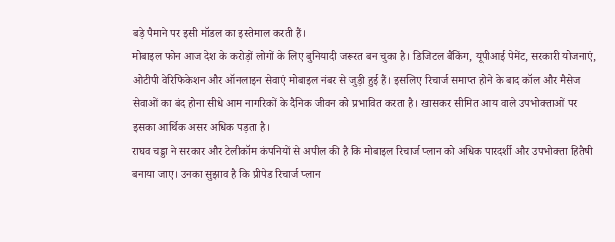बड़े पैमाने पर इसी मॉडल का इस्तेमाल करती हैं।
मोबाइल फोन आज देश के करोड़ों लोगों के लिए बुनियादी जरूरत बन चुका है। डिजिटल बैंकिंग, यूपीआई पेमेंट, सरकारी योजनाएं, ओटीपी वेरिफिकेशन और ऑनलाइन सेवाएं मोबाइल नंबर से जुड़ी हुई हैं। इसलिए रिचार्ज समाप्त होने के बाद कॉल और मैसेज सेवाओं का बंद होना सीधे आम नागरिकों के दैनिक जीवन को प्रभावित करता है। खासकर सीमित आय वाले उपभोक्ताओं पर इसका आर्थिक असर अधिक पड़ता है।
राघव चड्डा ने सरकार और टेलीकॉम कंपनियों से अपील की है कि मोबाइल रिचार्ज प्लान को अधिक पारदर्शी और उपभोक्ता हितैषी बनाया जाए। उनका सुझाव है कि प्रीपेड रिचार्ज प्लान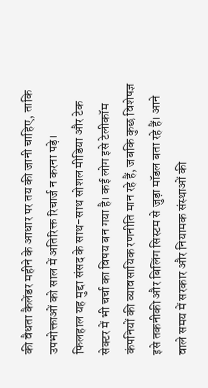की वैधता कैलेंडर महीने के आधार पर तय की जानी चाहिए, ताकि उपभोक्ताओं को साल में अतिरिक्त रिचार्ज न करना पड़े।
फिलहाल यह मुद्दा संसद के साथ-साथ सोशल मीडिया और टेक सेक्टर में भी चर्चा का विषय बन गया है। कई लोग इसे टेलीकॉम कंपनियों की व्यावसायिक रणनीति मान रहे हैं, जबकि कुछ विशेषज्ञ इसे तकनीकी और बिलिंग सिस्टम से जुड़ा मॉडल बता रहे हैं। आने वाले समय में सरकार और नियामक संस्थाओं की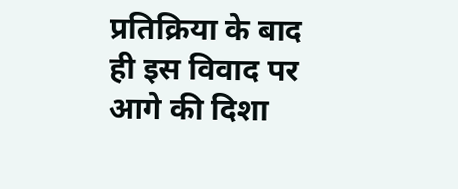प्रतिक्रिया के बाद ही इस विवाद पर आगे की दिशा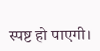स्पष्ट हो पाएगी।